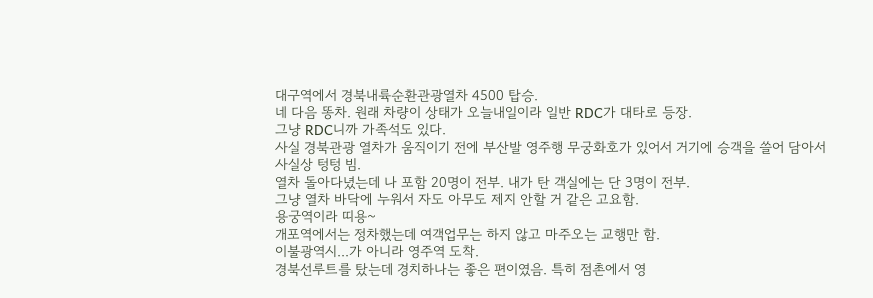대구역에서 경북내륙순환관광열차 4500 탑승.
네 다음 똥차. 원래 차량이 상태가 오늘내일이라 일반 RDC가 대타로 등장.
그냥 RDC니까 가족석도 있다.
사실 경북관광 열차가 움직이기 전에 부산발 영주행 무궁화호가 있어서 거기에 승객을 쓸어 담아서 사실상 텅텅 빔.
열차 돌아다녔는데 나 포함 20명이 전부. 내가 탄 객실에는 단 3명이 전부.
그냥 열차 바닥에 누워서 자도 아무도 제지 안할 거 같은 고요함.
용궁역이라 띠용~
개포역에서는 정차했는데 여객업무는 하지 않고 마주오는 교행만 함.
이불광역시...가 아니라 영주역 도착.
경북선루트를 탔는데 경치하나는 좋은 편이였음. 특히 점촌에서 영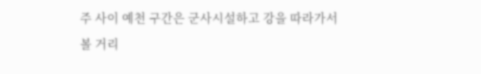주 사이 예천 구간은 군사시설하고 강을 따라가서 볼 거리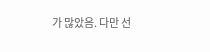가 많았음. 다만 선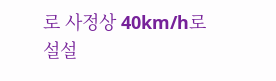로 사정상 40km/h로 설설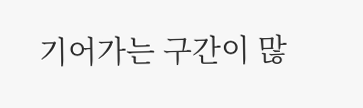기어가는 구간이 많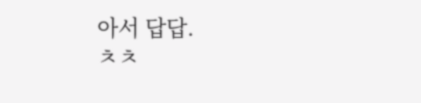아서 답답.
ㅊㅊ